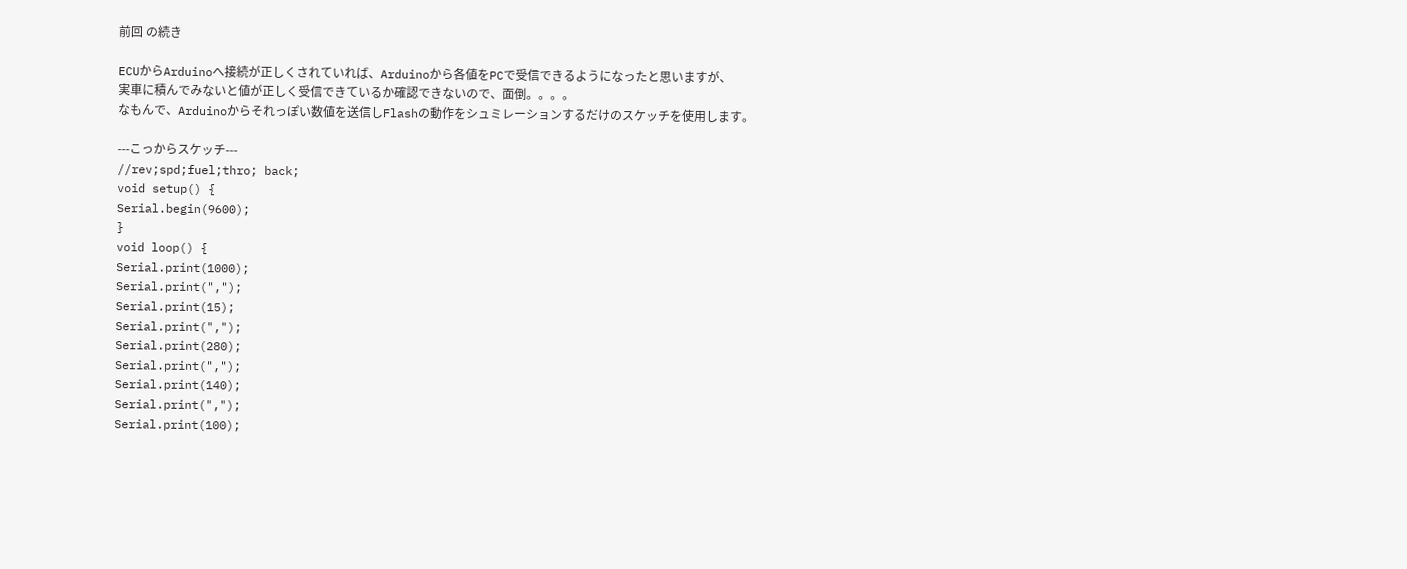前回 の続き

ECUからArduinoへ接続が正しくされていれば、Arduinoから各値をPCで受信できるようになったと思いますが、
実車に積んでみないと値が正しく受信できているか確認できないので、面倒。。。。
なもんで、Arduinoからそれっぽい数値を送信しFlashの動作をシュミレーションするだけのスケッチを使用します。

---こっからスケッチ---
//rev;spd;fuel;thro; back;
void setup() {
Serial.begin(9600);
}
void loop() {
Serial.print(1000);
Serial.print(",");
Serial.print(15);
Serial.print(",");
Serial.print(280);
Serial.print(",");
Serial.print(140);
Serial.print(",");
Serial.print(100);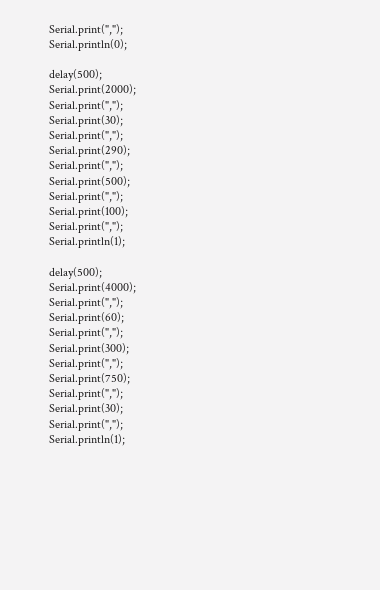Serial.print(",");
Serial.println(0);

delay(500);
Serial.print(2000);
Serial.print(",");
Serial.print(30);
Serial.print(",");
Serial.print(290);
Serial.print(",");
Serial.print(500);
Serial.print(",");
Serial.print(100);
Serial.print(",");
Serial.println(1);

delay(500);
Serial.print(4000);
Serial.print(",");
Serial.print(60);
Serial.print(",");
Serial.print(300);
Serial.print(",");
Serial.print(750);
Serial.print(",");
Serial.print(30);
Serial.print(",");
Serial.println(1);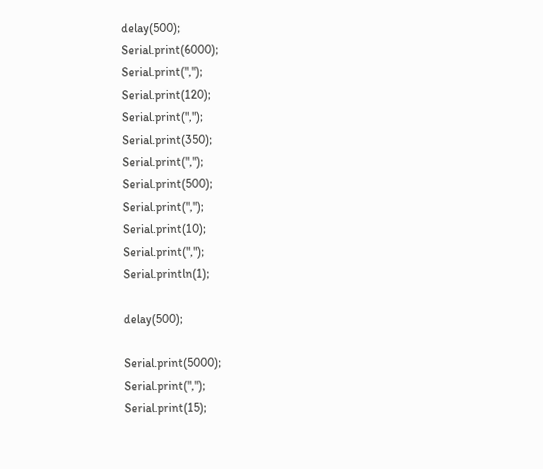delay(500);
Serial.print(6000);
Serial.print(",");
Serial.print(120);
Serial.print(",");
Serial.print(350);
Serial.print(",");
Serial.print(500);
Serial.print(",");
Serial.print(10);
Serial.print(",");
Serial.println(1);

delay(500);

Serial.print(5000);
Serial.print(",");
Serial.print(15);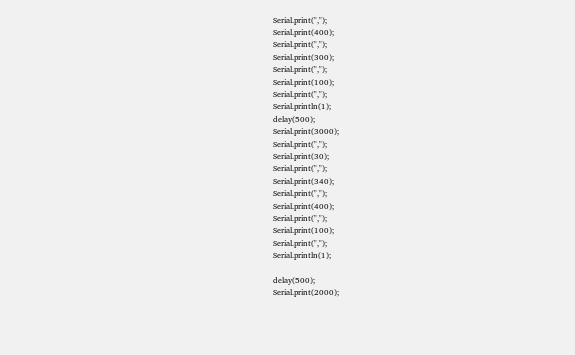Serial.print(",");
Serial.print(400);
Serial.print(",");
Serial.print(300);
Serial.print(",");
Serial.print(100);
Serial.print(",");
Serial.println(1);
delay(500);
Serial.print(3000);
Serial.print(",");
Serial.print(30);
Serial.print(",");
Serial.print(340);
Serial.print(",");
Serial.print(400);
Serial.print(",");
Serial.print(100);
Serial.print(",");
Serial.println(1);

delay(500);
Serial.print(2000);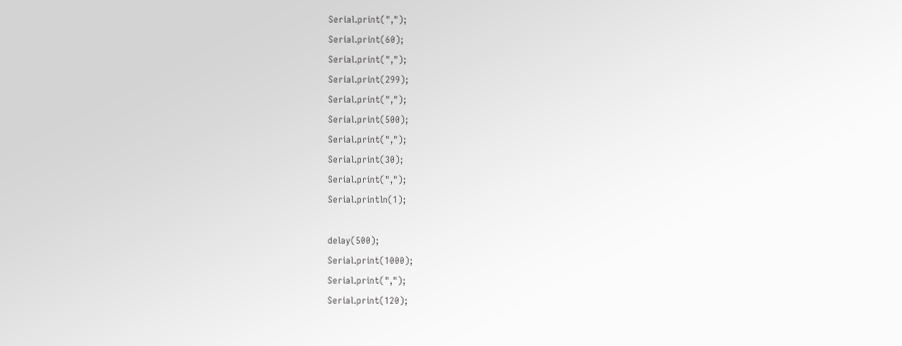Serial.print(",");
Serial.print(60);
Serial.print(",");
Serial.print(299);
Serial.print(",");
Serial.print(500);
Serial.print(",");
Serial.print(30);
Serial.print(",");
Serial.println(1);

delay(500);
Serial.print(1000);
Serial.print(",");
Serial.print(120);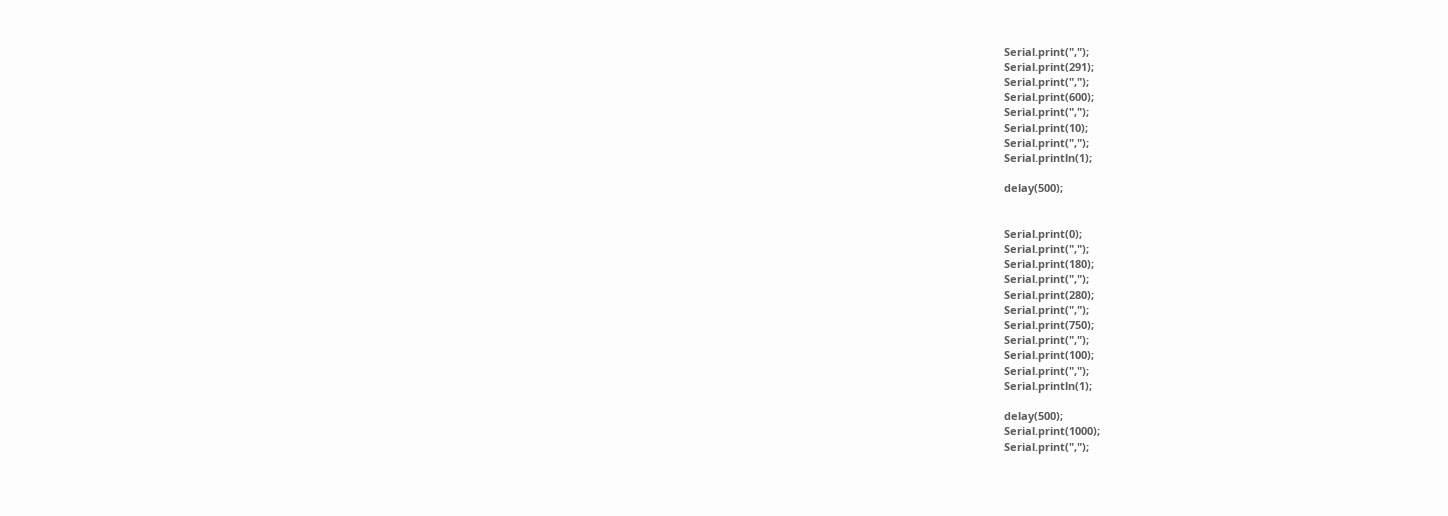Serial.print(",");
Serial.print(291);
Serial.print(",");
Serial.print(600);
Serial.print(",");
Serial.print(10);
Serial.print(",");
Serial.println(1);

delay(500);


Serial.print(0);
Serial.print(",");
Serial.print(180);
Serial.print(",");
Serial.print(280);
Serial.print(",");
Serial.print(750);
Serial.print(",");
Serial.print(100);
Serial.print(",");
Serial.println(1);

delay(500);
Serial.print(1000);
Serial.print(",");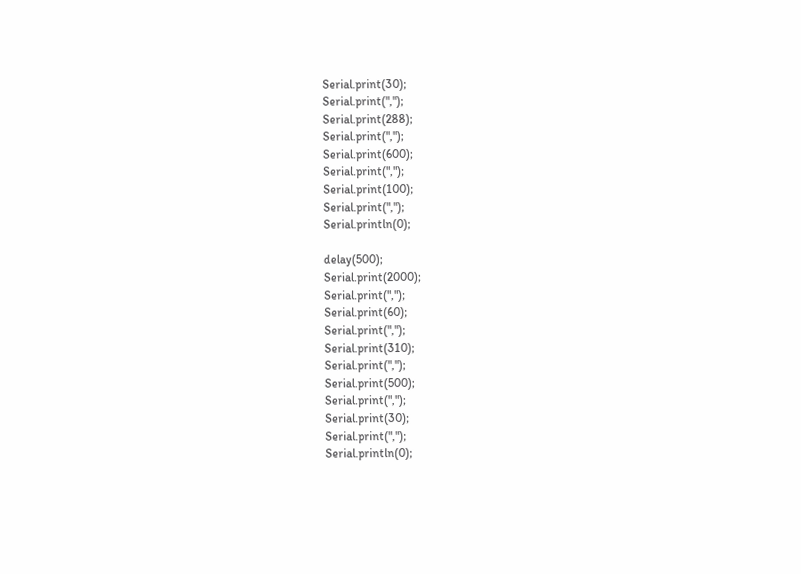Serial.print(30);
Serial.print(",");
Serial.print(288);
Serial.print(",");
Serial.print(600);
Serial.print(",");
Serial.print(100);
Serial.print(",");
Serial.println(0);

delay(500);
Serial.print(2000);
Serial.print(",");
Serial.print(60);
Serial.print(",");
Serial.print(310);
Serial.print(",");
Serial.print(500);
Serial.print(",");
Serial.print(30);
Serial.print(",");
Serial.println(0);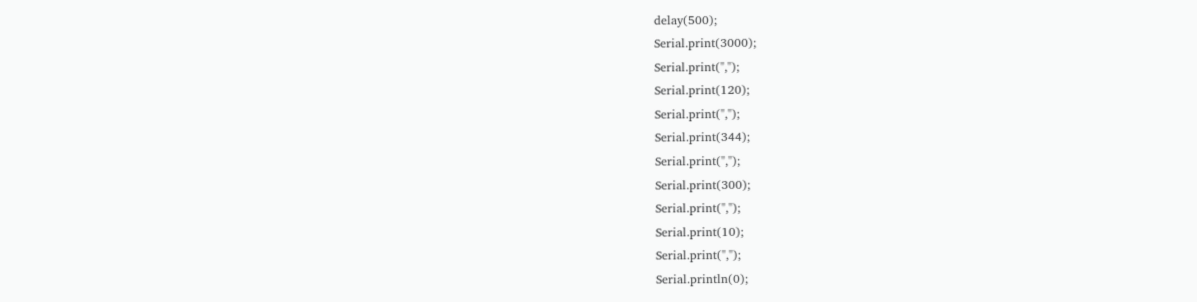delay(500);
Serial.print(3000);
Serial.print(",");
Serial.print(120);
Serial.print(",");
Serial.print(344);
Serial.print(",");
Serial.print(300);
Serial.print(",");
Serial.print(10);
Serial.print(",");
Serial.println(0);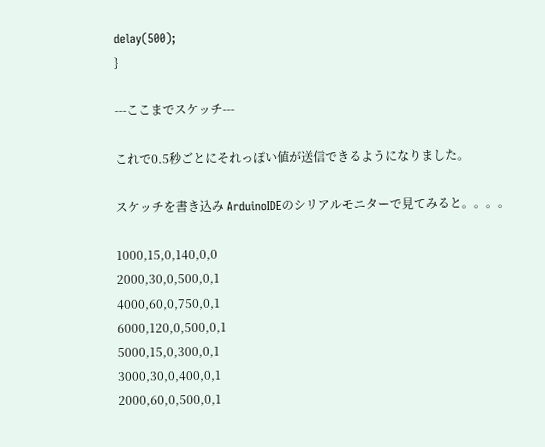delay(500);
}

---ここまでスケッチ---

これで0.5秒ごとにそれっぽい値が送信できるようになりました。

スケッチを書き込み ArduinoIDEのシリアルモニターで見てみると。。。。

1000,15,0,140,0,0
2000,30,0,500,0,1
4000,60,0,750,0,1
6000,120,0,500,0,1
5000,15,0,300,0,1
3000,30,0,400,0,1
2000,60,0,500,0,1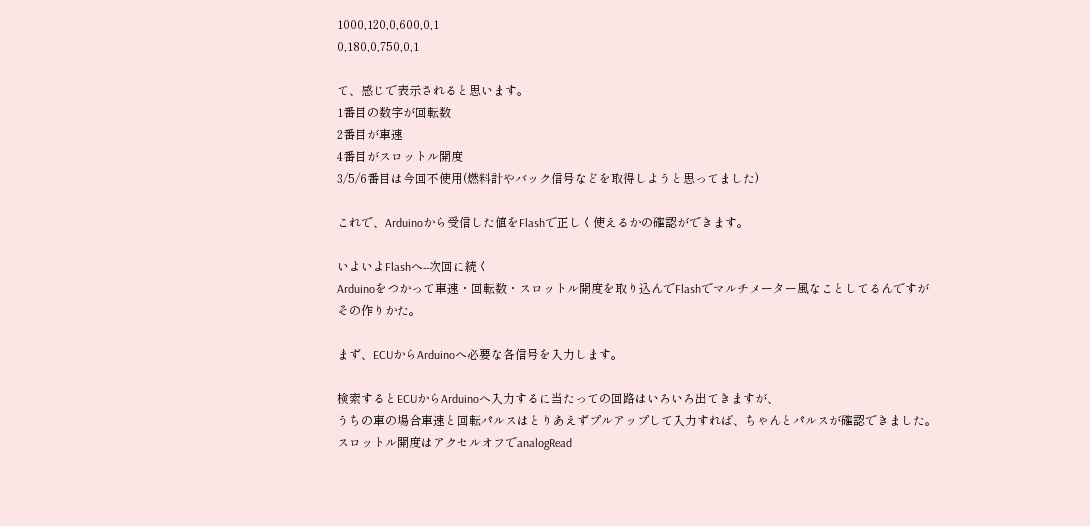1000,120,0,600,0,1
0,180,0,750,0,1

て、感じで表示されると思います。
1番目の数字が回転数
2番目が車速
4番目がスロットル開度
3/5/6番目は今回不使用(燃料計やバック信号などを取得しようと思ってました)

これで、Arduinoから受信した値をFlashで正しく使えるかの確認ができます。

いよいよFlashへ--次回に続く
Arduinoをつかって車速・回転数・スロットル開度を取り込んでFlashでマルチメーター風なことしてるんですが
その作りかた。

まず、ECUからArduinoへ必要な各信号を入力します。

検索するとECUからArduinoへ入力するに当たっての回路はいろいろ出てきますが、
うちの車の場合車速と回転パルスはとりあえずプルアップして入力すれば、ちゃんとパルスが確認できました。
スロットル開度はアクセルオフでanalogRead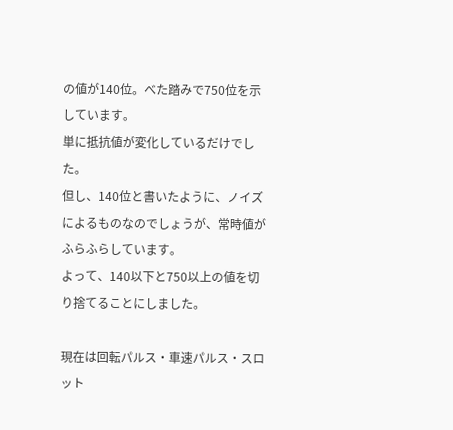の値が140位。べた踏みで750位を示しています。
単に抵抗値が変化しているだけでした。
但し、140位と書いたように、ノイズによるものなのでしょうが、常時値がふらふらしています。
よって、140以下と750以上の値を切り捨てることにしました。

現在は回転パルス・車速パルス・スロット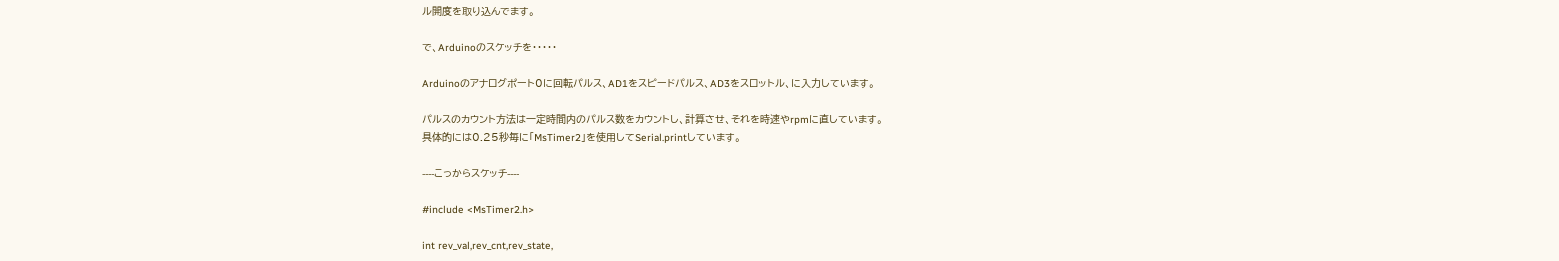ル開度を取り込んでます。

で、Arduinoのスケッチを・・・・・

Arduinoのアナログポート0に回転パルス、AD1をスピードパルス、AD3をスロットル、に入力しています。

パルスのカウント方法は一定時間内のパルス数をカウントし、計算させ、それを時速やrpmに直しています。
具体的には0.25秒毎に「MsTimer2」を使用してSerial.printしています。

----こっからスケッチ----

#include <MsTimer2.h>

int rev_val,rev_cnt,rev_state,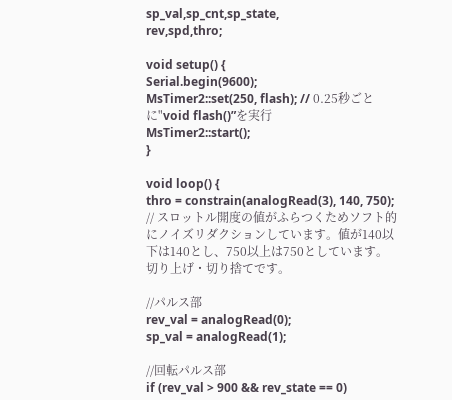sp_val,sp_cnt,sp_state,
rev,spd,thro;

void setup() {
Serial.begin(9600);
MsTimer2::set(250, flash); // 0.25秒ごとに"void flash()”を実行
MsTimer2::start();
}

void loop() {
thro = constrain(analogRead(3), 140, 750); // スロットル開度の値がふらつくためソフト的にノイズリダクションしています。値が140以下は140とし、750以上は750としています。切り上げ・切り捨てです。

//パルス部
rev_val = analogRead(0);
sp_val = analogRead(1);

//回転パルス部
if (rev_val > 900 && rev_state == 0)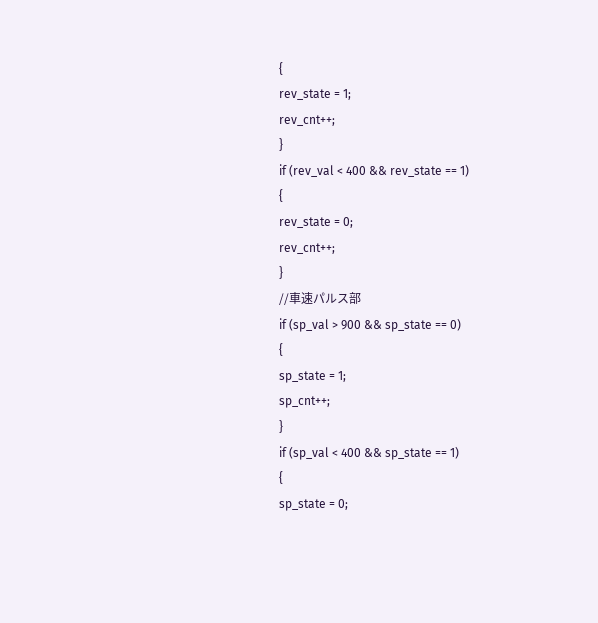{
rev_state = 1;
rev_cnt++;
}
if (rev_val < 400 && rev_state == 1)
{
rev_state = 0;
rev_cnt++;
}
//車速パルス部
if (sp_val > 900 && sp_state == 0)
{
sp_state = 1;
sp_cnt++;
}
if (sp_val < 400 && sp_state == 1)
{
sp_state = 0;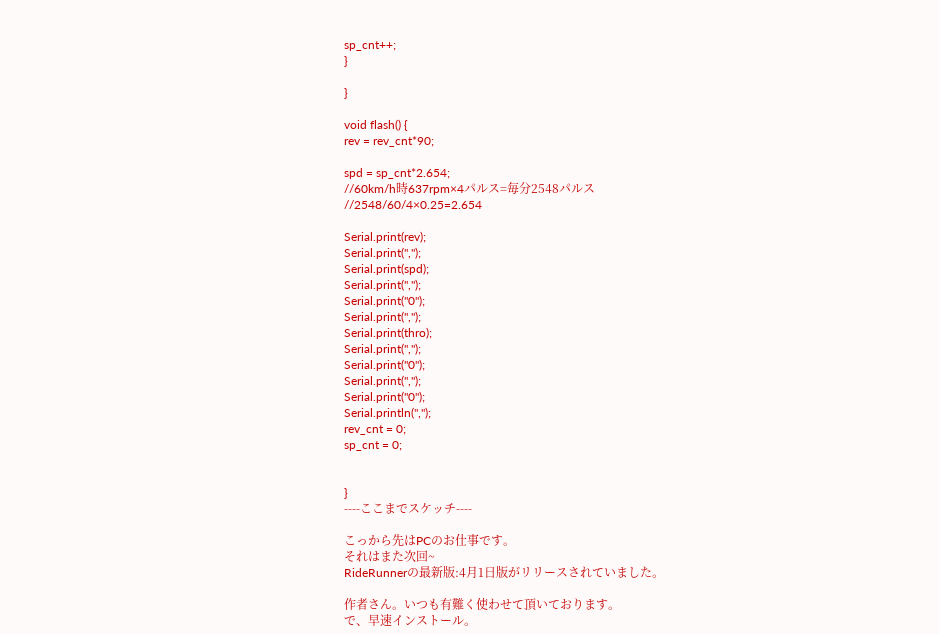sp_cnt++;
}

}

void flash() {
rev = rev_cnt*90;

spd = sp_cnt*2.654;
//60km/h時637rpm×4パルス=毎分2548パルス
//2548/60/4×0.25=2.654

Serial.print(rev);
Serial.print(",");
Serial.print(spd);
Serial.print(",");
Serial.print("0");
Serial.print(",");
Serial.print(thro);
Serial.print(",");
Serial.print("0");
Serial.print(",");
Serial.print("0");
Serial.println(",");
rev_cnt = 0;
sp_cnt = 0;


}
----ここまでスケッチ----

こっから先はPCのお仕事です。
それはまた次回~
RideRunnerの最新版:4月1日版がリリースされていました。

作者さん。いつも有難く使わせて頂いております。
で、早速インストール。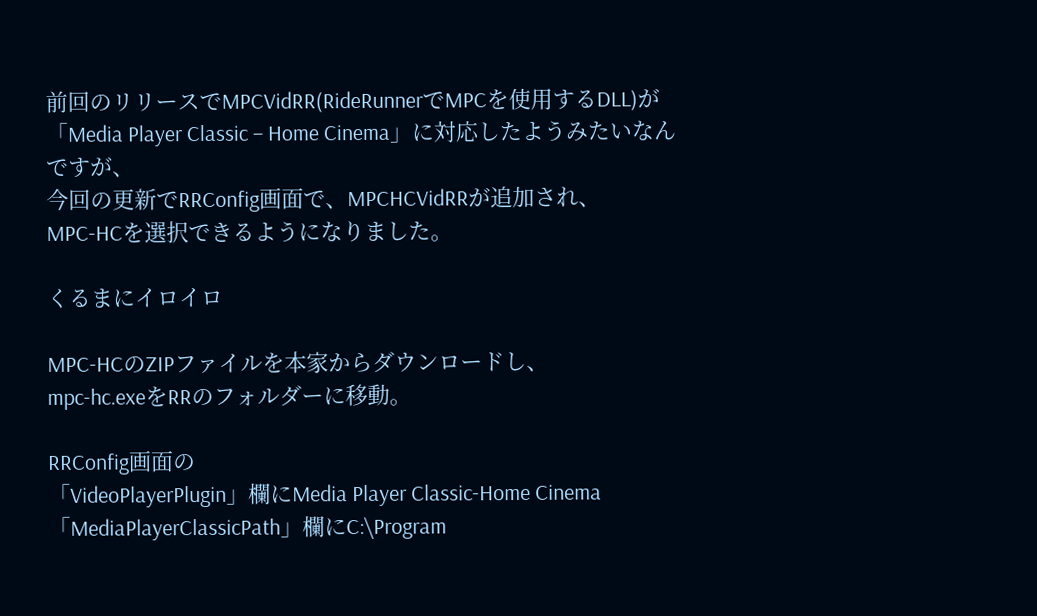前回のリリースでMPCVidRR(RideRunnerでMPCを使用するDLL)が
「Media Player Classic – Home Cinema」に対応したようみたいなんですが、
今回の更新でRRConfig画面で、MPCHCVidRRが追加され、
MPC-HCを選択できるようになりました。

くるまにイロイロ

MPC-HCのZIPファイルを本家からダウンロードし、
mpc-hc.exeをRRのフォルダーに移動。

RRConfig画面の
「VideoPlayerPlugin」欄にMedia Player Classic-Home Cinema
「MediaPlayerClassicPath」欄にC:\Program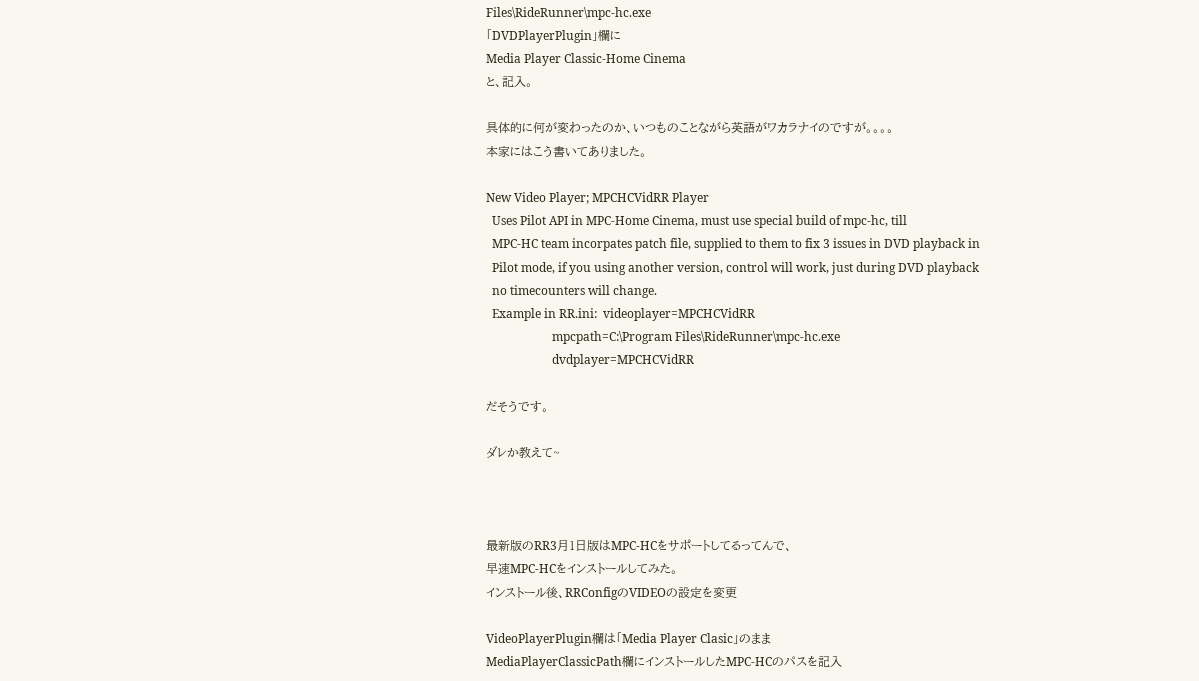Files\RideRunner\mpc-hc.exe
「DVDPlayerPlugin」欄に
Media Player Classic-Home Cinema
と、記入。

具体的に何が変わったのか、いつものことながら英語がワカラナイのですが。。。。
本家にはこう書いてありました。

New Video Player; MPCHCVidRR Player
  Uses Pilot API in MPC-Home Cinema, must use special build of mpc-hc, till
  MPC-HC team incorpates patch file, supplied to them to fix 3 issues in DVD playback in
  Pilot mode, if you using another version, control will work, just during DVD playback
  no timecounters will change.
  Example in RR.ini:  videoplayer=MPCHCVidRR
                      mpcpath=C:\Program Files\RideRunner\mpc-hc.exe
                      dvdplayer=MPCHCVidRR

だそうです。

ダレか教えて~



最新版のRR3月1日版はMPC-HCをサポートしてるってんで、
早速MPC-HCをインストールしてみた。
インストール後、RRConfigのVIDEOの設定を変更

VideoPlayerPlugin欄は「Media Player Clasic」のまま
MediaPlayerClassicPath欄にインストールしたMPC-HCのパスを記入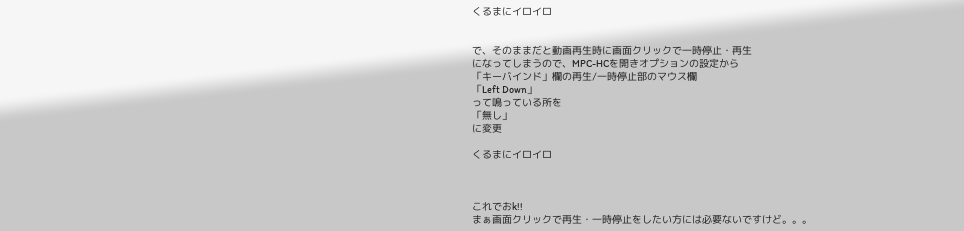くるまにイロイロ


で、そのままだと動画再生時に画面クリックで一時停止・再生
になってしまうので、MPC-HCを開きオプションの設定から
「キーバインド」欄の再生/一時停止部のマウス欄
「Left Down」
って鳴っている所を
「無し」
に変更

くるまにイロイロ



これでおk!!
まぁ画面クリックで再生・一時停止をしたい方には必要ないですけど。。。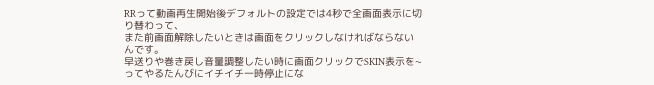RRって動画再生開始後デフォルトの設定では4秒で全画面表示に切り替わって、
また前画面解除したいときは画面をクリックしなければならないんです。
早送りや巻き戻し音量調整したい時に画面クリックでSKIN表示を~
ってやるたんびにイチイチ一時停止にな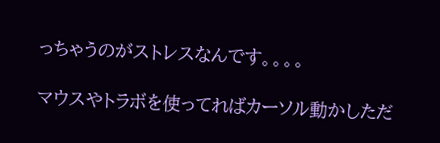っちゃうのがストレスなんです。。。。

マウスやトラボを使ってればカーソル動かしただ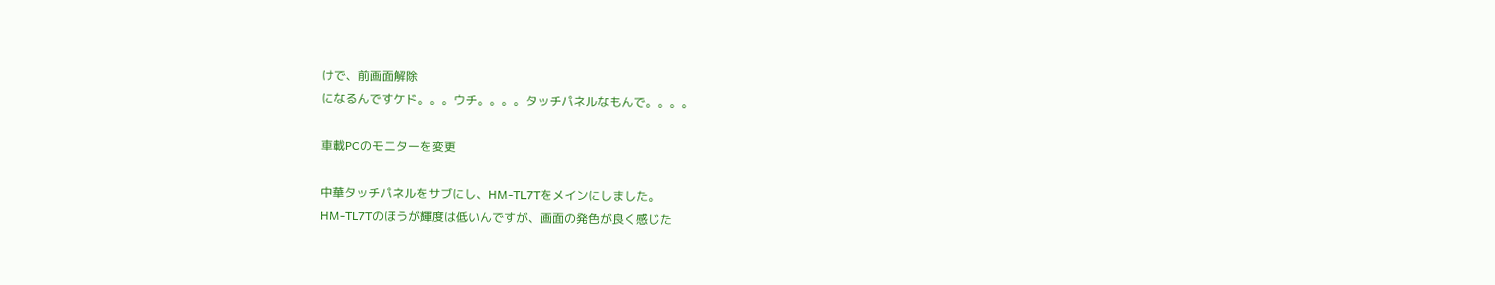けで、前画面解除
になるんですケド。。。ウチ。。。。タッチパネルなもんで。。。。

車載PCのモニターを変更

中華タッチパネルをサブにし、HM-TL7Tをメインにしました。
HM-TL7Tのほうが輝度は低いんですが、画面の発色が良く感じた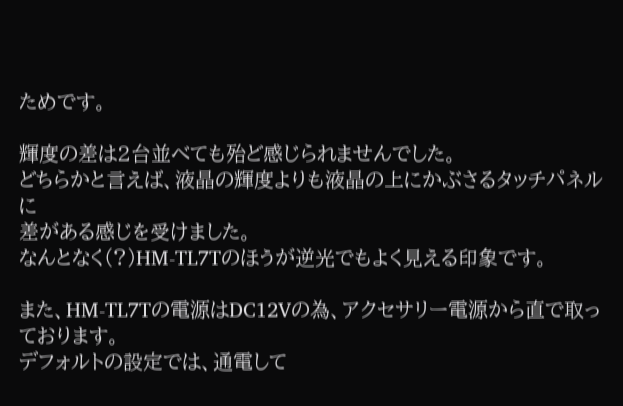ためです。

輝度の差は2台並べても殆ど感じられませんでした。
どちらかと言えば、液晶の輝度よりも液晶の上にかぶさるタッチパネルに
差がある感じを受けました。
なんとなく(?)HM-TL7Tのほうが逆光でもよく見える印象です。

また、HM-TL7Tの電源はDC12Vの為、アクセサリー電源から直で取っております。
デフォルトの設定では、通電して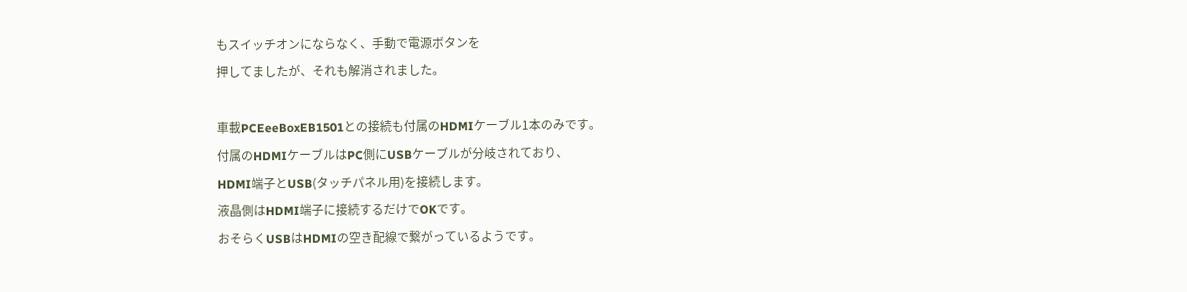もスイッチオンにならなく、手動で電源ボタンを
押してましたが、それも解消されました。

車載PCEeeBoxEB1501との接続も付属のHDMIケーブル1本のみです。
付属のHDMIケーブルはPC側にUSBケーブルが分岐されており、
HDMI端子とUSB(タッチパネル用)を接続します。
液晶側はHDMI端子に接続するだけでOKです。
おそらくUSBはHDMIの空き配線で繋がっているようです。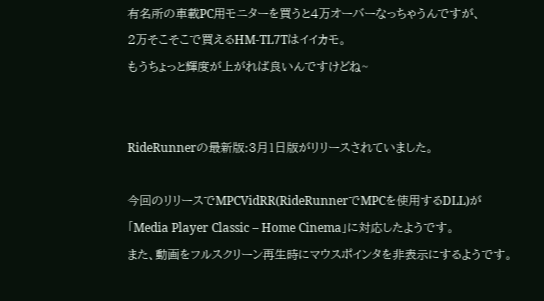有名所の車載PC用モニターを買うと4万オーバーなっちゃうんですが、
2万そこそこで買えるHM-TL7Tはイイカモ。
もうちょっと輝度が上がれば良いんですけどね~


RideRunnerの最新版:3月1日版がリリースされていました。

今回のリリースでMPCVidRR(RideRunnerでMPCを使用するDLL)が
「Media Player Classic – Home Cinema」に対応したようです。
また、動画をフルスクリーン再生時にマウスポインタを非表示にするようです。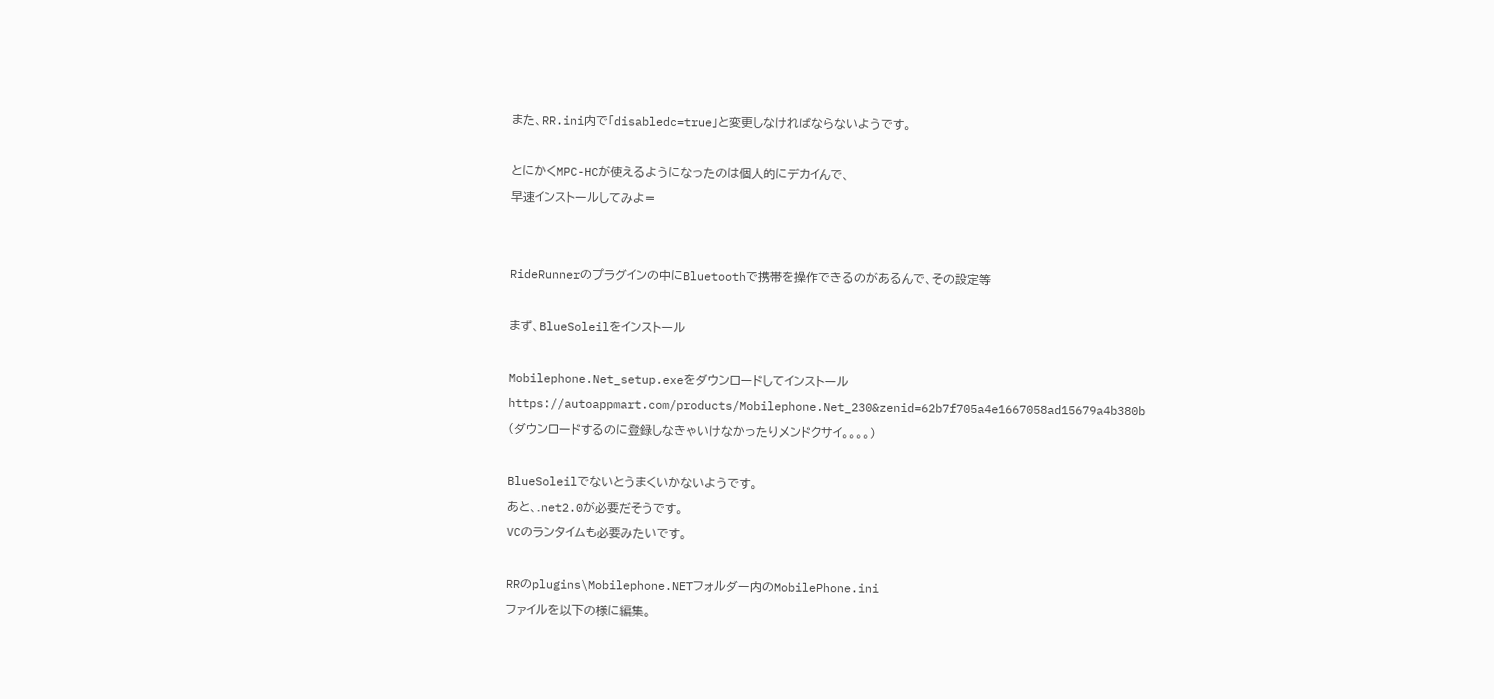また、RR.ini内で「disabledc=true」と変更しなければならないようです。

とにかくMPC-HCが使えるようになったのは個人的にデカイんで、
早速インストールしてみよ=


RideRunnerのプラグインの中にBluetoothで携帯を操作できるのがあるんで、その設定等

まず、BlueSoleilをインストール

Mobilephone.Net_setup.exeをダウンロードしてインストール
https://autoappmart.com/products/Mobilephone.Net_230&zenid=62b7f705a4e1667058ad15679a4b380b
(ダウンロードするのに登録しなきゃいけなかったりメンドクサイ。。。。)

BlueSoleilでないとうまくいかないようです。
あと、.net2.0が必要だそうです。
VCのランタイムも必要みたいです。

RRのplugins\Mobilephone.NETフォルダー内のMobilePhone.ini
ファイルを以下の様に編集。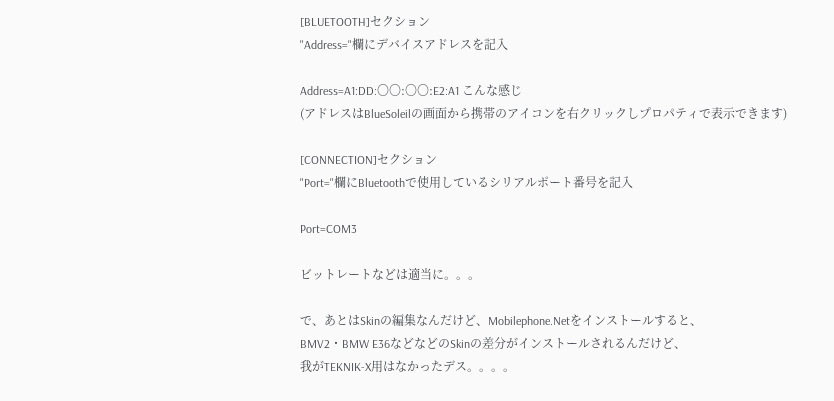[BLUETOOTH]セクション
"Address="欄にデバイスアドレスを記入

Address=A1:DD:〇〇:〇〇:E2:A1 こんな感じ
(アドレスはBlueSoleilの画面から携帯のアイコンを右クリックしプロパティで表示できます)

[CONNECTION]セクション
"Port="欄にBluetoothで使用しているシリアルポート番号を記入

Port=COM3

ビットレートなどは適当に。。。

で、あとはSkinの編集なんだけど、Mobilephone.Netをインストールすると、
BMV2・BMW E36などなどのSkinの差分がインストールされるんだけど、
我がTEKNIK-X用はなかったデス。。。。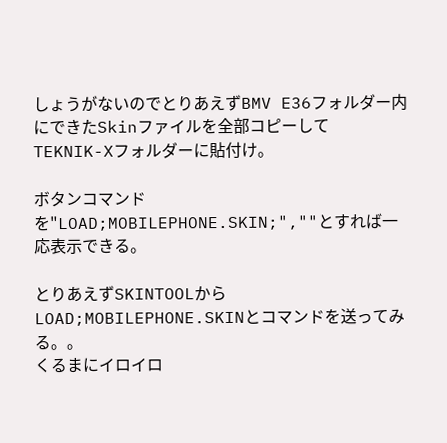しょうがないのでとりあえずBMV E36フォルダー内にできたSkinファイルを全部コピーして
TEKNIK-Xフォルダーに貼付け。

ボタンコマンドを"LOAD;MOBILEPHONE.SKIN;",""とすれば一応表示できる。

とりあえずSKINTOOLからLOAD;MOBILEPHONE.SKINとコマンドを送ってみる。。
くるまにイロイロ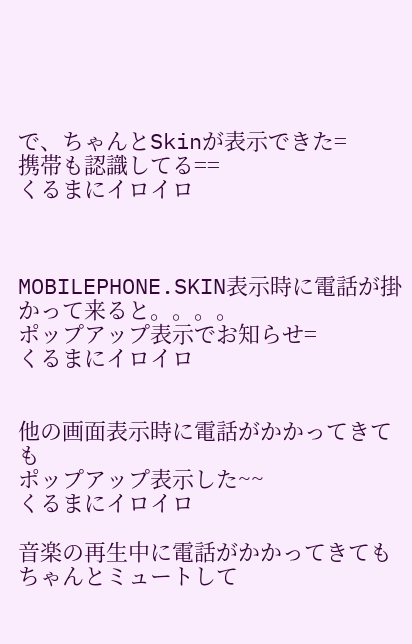で、ちゃんとSkinが表示できた=
携帯も認識してる==
くるまにイロイロ



MOBILEPHONE.SKIN表示時に電話が掛かって来ると。。。。
ポップアップ表示でお知らせ=
くるまにイロイロ


他の画面表示時に電話がかかってきても
ポップアップ表示した~~
くるまにイロイロ

音楽の再生中に電話がかかってきてもちゃんとミュートして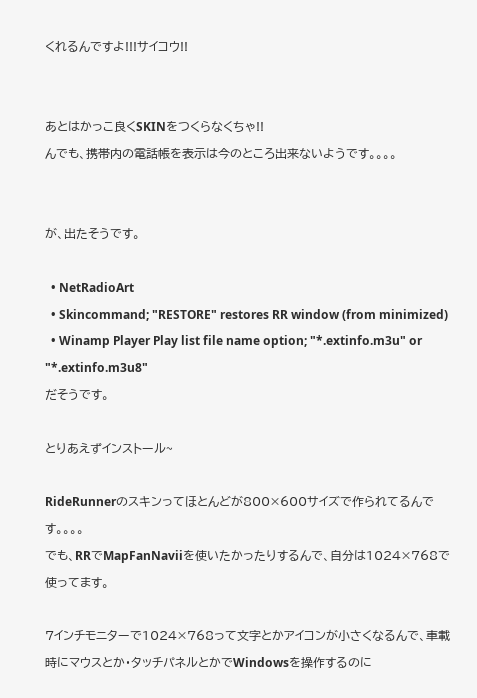くれるんですよ!!!サイコウ!!


あとはかっこ良くSKINをつくらなくちゃ!!
んでも、携帯内の電話帳を表示は今のところ出来ないようです。。。。


が、出たそうです。

  • NetRadioArt
  • Skincommand; "RESTORE" restores RR window (from minimized)
  • Winamp Player Play list file name option; "*.extinfo.m3u" or "*.extinfo.m3u8"
だそうです。

とりあえずインストール~

RideRunnerのスキンってほとんどが800×600サイズで作られてるんです。。。。
でも、RRでMapFanNaviiを使いたかったりするんで、自分は1024×768で使ってます。

7インチモニターで1024×768って文字とかアイコンが小さくなるんで、車載時にマウスとか・タッチパネルとかでWindowsを操作するのに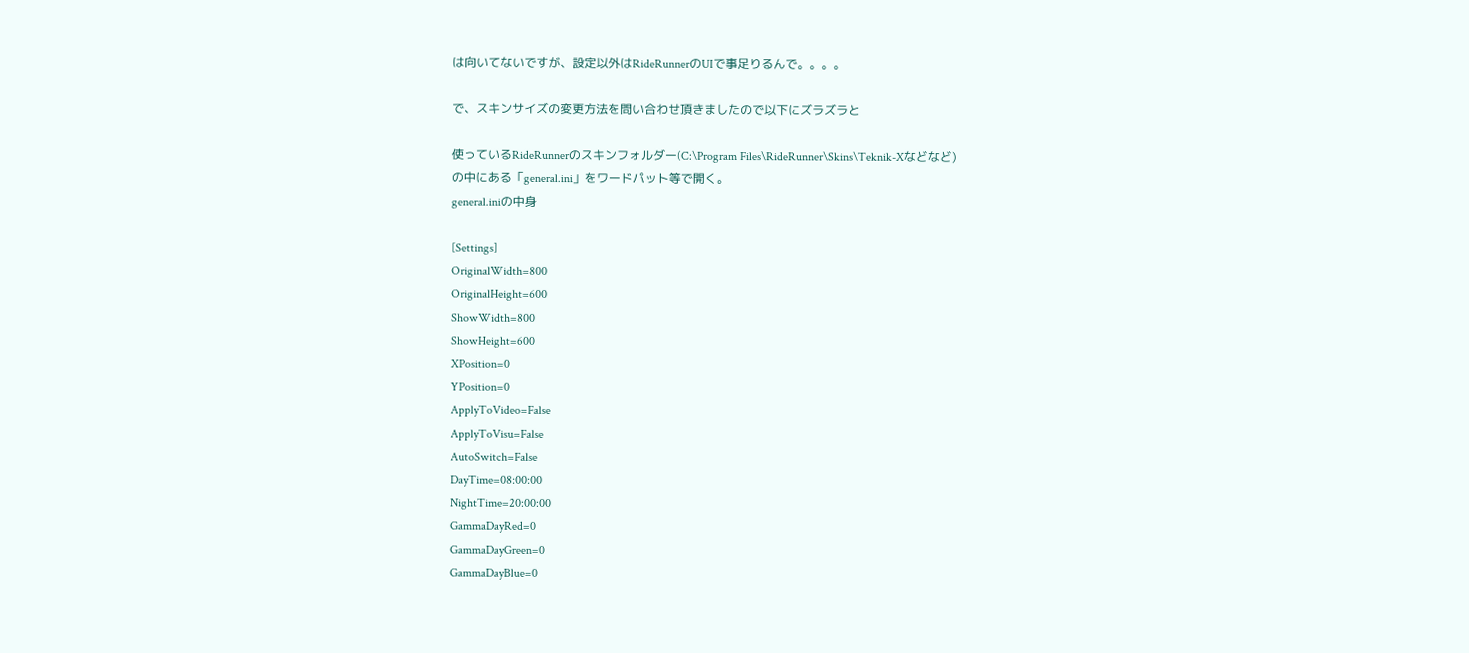は向いてないですが、設定以外はRideRunnerのUIで事足りるんで。。。。

で、スキンサイズの変更方法を問い合わせ頂きましたので以下にズラズラと

使っているRideRunnerのスキンフォルダー(C:\Program Files\RideRunner\Skins\Teknik-Xなどなど)
の中にある「general.ini」をワードパット等で開く。
general.iniの中身

[Settings]
OriginalWidth=800
OriginalHeight=600
ShowWidth=800
ShowHeight=600
XPosition=0
YPosition=0
ApplyToVideo=False
ApplyToVisu=False
AutoSwitch=False
DayTime=08:00:00
NightTime=20:00:00
GammaDayRed=0
GammaDayGreen=0
GammaDayBlue=0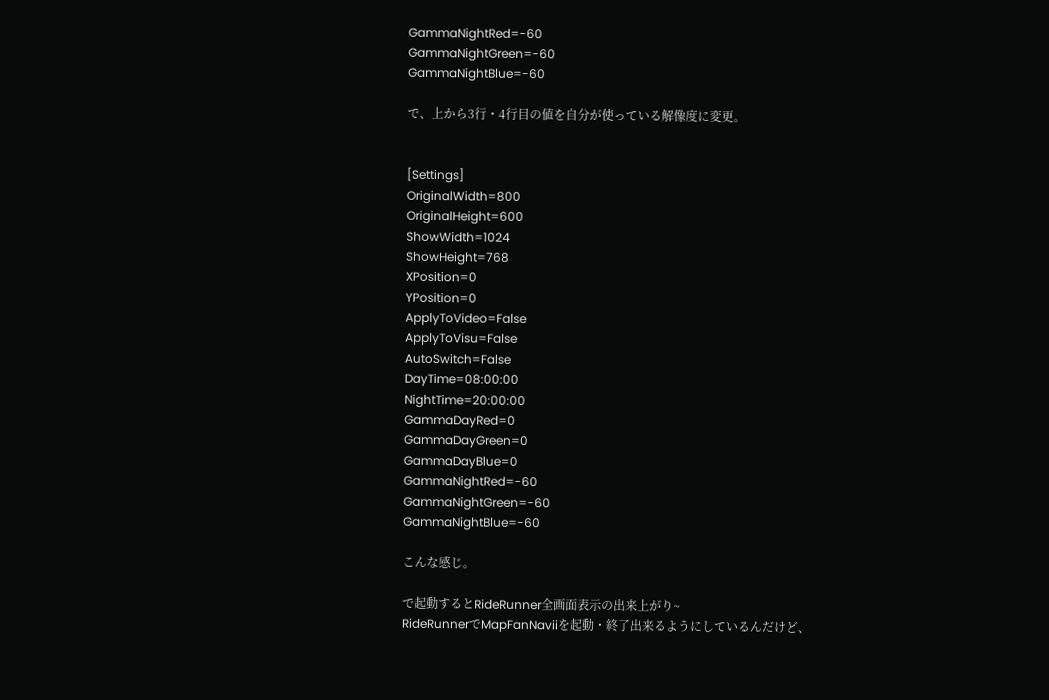GammaNightRed=-60
GammaNightGreen=-60
GammaNightBlue=-60

で、上から3行・4行目の値を自分が使っている解像度に変更。


[Settings]
OriginalWidth=800
OriginalHeight=600
ShowWidth=1024
ShowHeight=768
XPosition=0
YPosition=0
ApplyToVideo=False
ApplyToVisu=False
AutoSwitch=False
DayTime=08:00:00
NightTime=20:00:00
GammaDayRed=0
GammaDayGreen=0
GammaDayBlue=0
GammaNightRed=-60
GammaNightGreen=-60
GammaNightBlue=-60

こんな感じ。

で起動するとRideRunner全画面表示の出来上がり~
RideRunnerでMapFanNaviiを起動・終了出来るようにしているんだけど、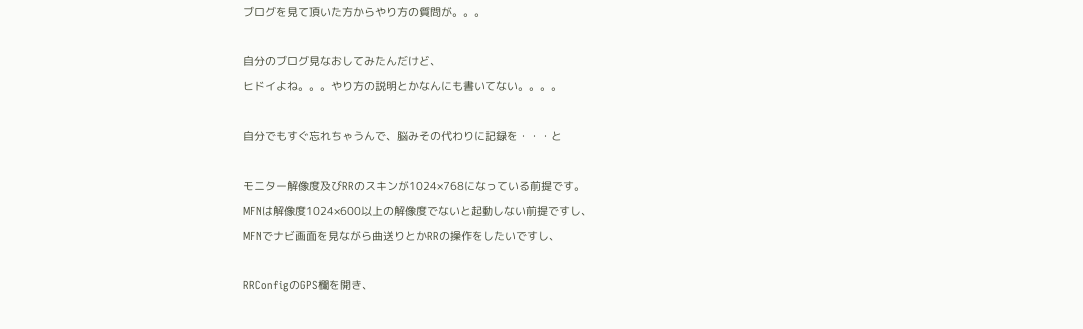ブログを見て頂いた方からやり方の質問が。。。

自分のブログ見なおしてみたんだけど、
ヒドイよね。。。やり方の説明とかなんにも書いてない。。。。

自分でもすぐ忘れちゃうんで、脳みその代わりに記録を・・・と

モニター解像度及びRRのスキンが1024×768になっている前提です。
MFNは解像度1024×600以上の解像度でないと起動しない前提ですし、
MFNでナビ画面を見ながら曲送りとかRRの操作をしたいですし、

RRConfigのGPS欄を開き、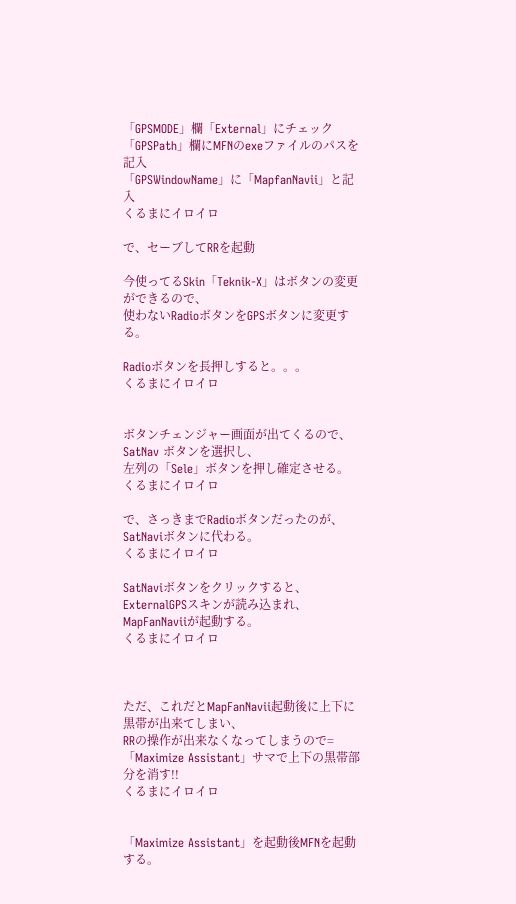「GPSMODE」欄「External」にチェック
「GPSPath」欄にMFNのexeファイルのパスを記入
「GPSWindowName」に「MapfanNavii」と記入
くるまにイロイロ

で、セーブしてRRを起動

今使ってるSkin「Teknik-X」はボタンの変更ができるので、
使わないRadioボタンをGPSボタンに変更する。

Radioボタンを長押しすると。。。
くるまにイロイロ


ボタンチェンジャー画面が出てくるので、SatNav ボタンを選択し、
左列の「Sele」ボタンを押し確定させる。
くるまにイロイロ

で、さっきまでRadioボタンだったのが、SatNaviボタンに代わる。
くるまにイロイロ

SatNaviボタンをクリックすると、ExternalGPSスキンが読み込まれ、
MapFanNaviiが起動する。
くるまにイロイロ



ただ、これだとMapFanNavii起動後に上下に黒帯が出来てしまい、
RRの操作が出来なくなってしまうので=
「Maximize Assistant」サマで上下の黒帯部分を消す!!
くるまにイロイロ


「Maximize Assistant」を起動後MFNを起動する。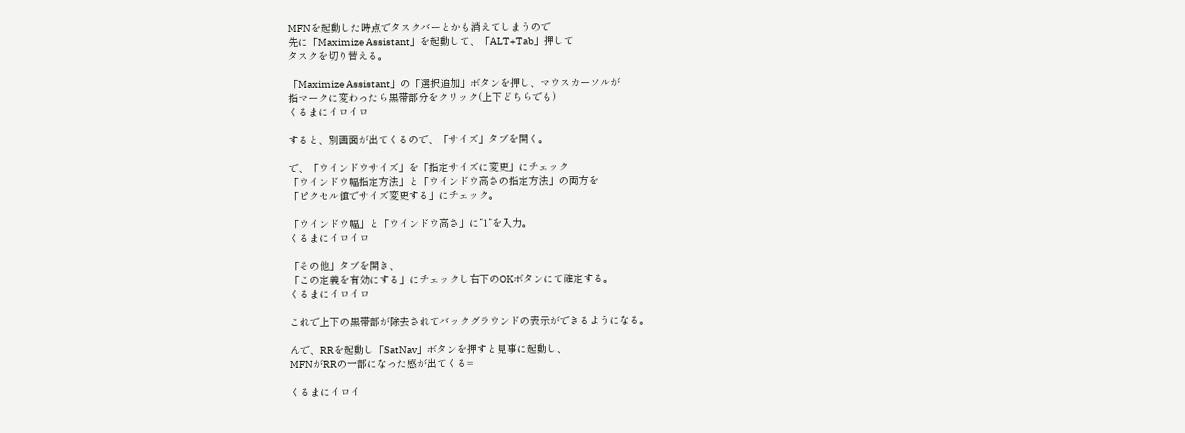MFNを起動した時点でタスクバーとかも消えてしまうので
先に「Maximize Assistant」を起動して、「ALT+Tab」押して
タスクを切り替える。

「Maximize Assistant」の「選択追加」ボタンを押し、マウスカーソルが
指マークに変わったら黒帯部分をクリック(上下どちらでも)
くるまにイロイロ

すると、別画面が出てくるので、「サイズ」タブを開く。

で、「ウインドウサイズ」を「指定サイズに変更」にチェック
「ウインドウ幅指定方法」と「ウインドウ高さの指定方法」の両方を
「ピクセル値でサイズ変更する」にチェック。

「ウインドウ幅」と「ウインドウ高さ」に”1”を入力。
くるまにイロイロ

「その他」タブを開き、
「この定義を有効にする」にチェックし右下のOKボタンにて確定する。
くるまにイロイロ

これで上下の黒帯部が除去されてバックグラウンドの表示ができるようになる。

んで、RRを起動し「SatNav」ボタンを押すと見事に起動し、
MFNがRRの一部になった感が出てくる=

くるまにイロイ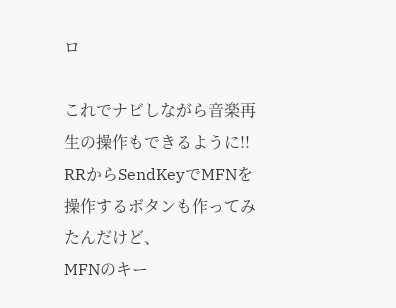ロ

これでナビしながら音楽再生の操作もできるように!!
RRからSendKeyでMFNを操作するボタンも作ってみたんだけど、
MFNのキー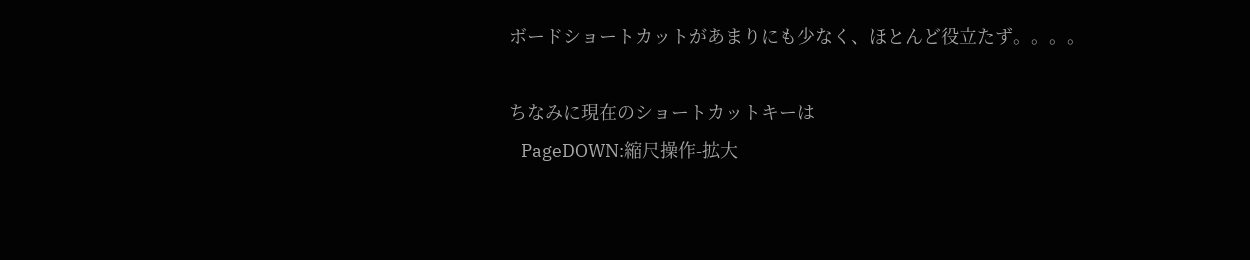ボードショートカットがあまりにも少なく、ほとんど役立たず。。。。

ちなみに現在のショートカットキーは
   PageDOWN:縮尺操作-拡大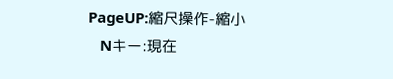PageUP:縮尺操作-縮小
   Nキー:現在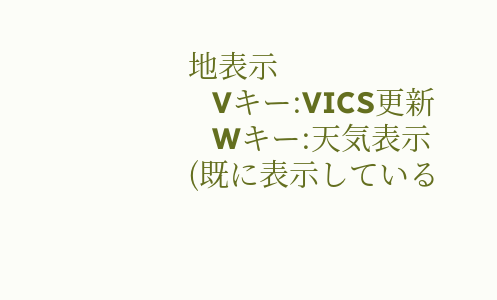地表示
   Vキー:VICS更新
   Wキー:天気表示(既に表示している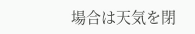場合は天気を閉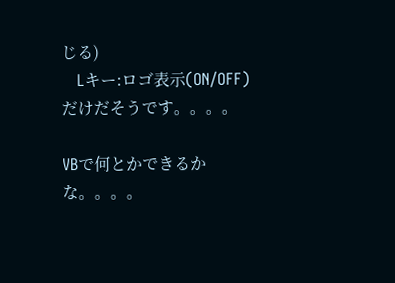じる)
   Lキー:ロゴ表示(ON/OFF)
だけだそうです。。。。

VBで何とかできるかな。。。。